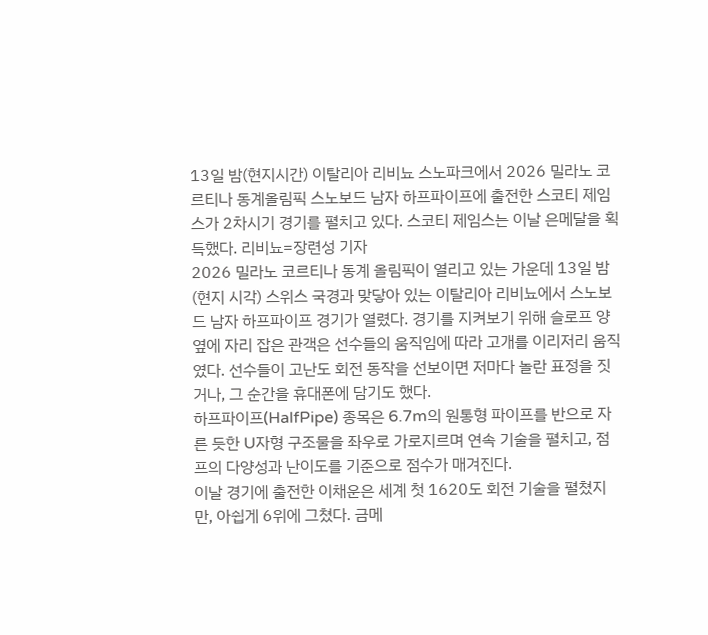13일 밤(현지시간) 이탈리아 리비뇨 스노파크에서 2026 밀라노 코르티나 동계올림픽 스노보드 남자 하프파이프에 출전한 스코티 제임스가 2차시기 경기를 펼치고 있다. 스코티 제임스는 이날 은메달을 획득했다. 리비뇨=장련성 기자
2026 밀라노 코르티나 동계 올림픽이 열리고 있는 가운데 13일 밤(현지 시각) 스위스 국경과 맞닿아 있는 이탈리아 리비뇨에서 스노보드 남자 하프파이프 경기가 열렸다. 경기를 지켜보기 위해 슬로프 양옆에 자리 잡은 관객은 선수들의 움직임에 따라 고개를 이리저리 움직였다. 선수들이 고난도 회전 동작을 선보이면 저마다 놀란 표정을 짓거나, 그 순간을 휴대폰에 담기도 했다.
하프파이프(HalfPipe) 종목은 6.7m의 원통형 파이프를 반으로 자른 듯한 U자형 구조물을 좌우로 가로지르며 연속 기술을 펼치고, 점프의 다양성과 난이도를 기준으로 점수가 매겨진다.
이날 경기에 출전한 이채운은 세계 첫 1620도 회전 기술을 펼쳤지만, 아쉽게 6위에 그쳤다. 금메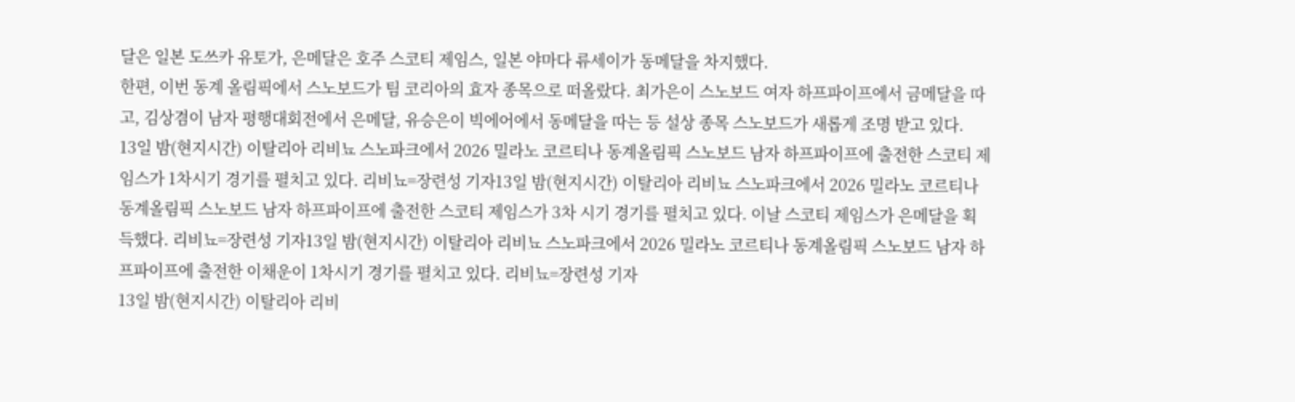달은 일본 도쓰카 유토가, 은메달은 호주 스코티 제임스, 일본 야마다 류세이가 동메달을 차지했다.
한편, 이번 동계 올림픽에서 스노보드가 팀 코리아의 효자 종목으로 떠올랐다. 최가은이 스노보드 여자 하프파이프에서 금메달을 따고, 김상겸이 남자 평행대회전에서 은메달, 유승은이 빅에어에서 동메달을 따는 등 설상 종목 스노보드가 새롭게 조명 받고 있다.
13일 밤(현지시간) 이탈리아 리비뇨 스노파크에서 2026 밀라노 코르티나 동계올림픽 스노보드 남자 하프파이프에 출전한 스코티 제임스가 1차시기 경기를 펼치고 있다. 리비뇨=장련성 기자13일 밤(현지시간) 이탈리아 리비뇨 스노파크에서 2026 밀라노 코르티나 동계올림픽 스노보드 남자 하프파이프에 출전한 스코티 제임스가 3차 시기 경기를 펼치고 있다. 이날 스코티 제임스가 은메달을 획득했다. 리비뇨=장련성 기자13일 밤(현지시간) 이탈리아 리비뇨 스노파크에서 2026 밀라노 코르티나 동계올림픽 스노보드 남자 하프파이프에 출전한 이채운이 1차시기 경기를 펼치고 있다. 리비뇨=장련성 기자
13일 밤(현지시간) 이탈리아 리비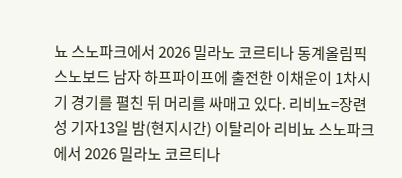뇨 스노파크에서 2026 밀라노 코르티나 동계올림픽 스노보드 남자 하프파이프에 출전한 이채운이 1차시기 경기를 펼친 뒤 머리를 싸매고 있다. 리비뇨=장련성 기자13일 밤(현지시간) 이탈리아 리비뇨 스노파크에서 2026 밀라노 코르티나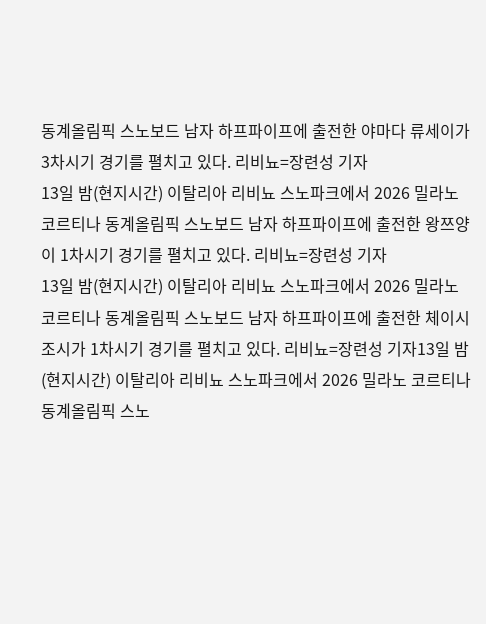동계올림픽 스노보드 남자 하프파이프에 출전한 야마다 류세이가 3차시기 경기를 펼치고 있다. 리비뇨=장련성 기자
13일 밤(현지시간) 이탈리아 리비뇨 스노파크에서 2026 밀라노 코르티나 동계올림픽 스노보드 남자 하프파이프에 출전한 왕쯔양이 1차시기 경기를 펼치고 있다. 리비뇨=장련성 기자
13일 밤(현지시간) 이탈리아 리비뇨 스노파크에서 2026 밀라노 코르티나 동계올림픽 스노보드 남자 하프파이프에 출전한 체이시 조시가 1차시기 경기를 펼치고 있다. 리비뇨=장련성 기자13일 밤(현지시간) 이탈리아 리비뇨 스노파크에서 2026 밀라노 코르티나 동계올림픽 스노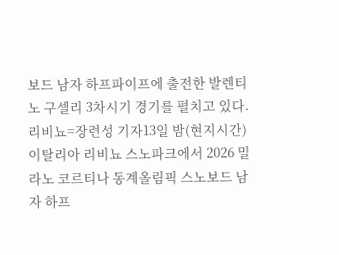보드 남자 하프파이프에 출전한 발렌티노 구셀리 3차시기 경기를 펼치고 있다. 리비뇨=장련성 기자13일 밤(현지시간) 이탈리아 리비뇨 스노파크에서 2026 밀라노 코르티나 동계올림픽 스노보드 남자 하프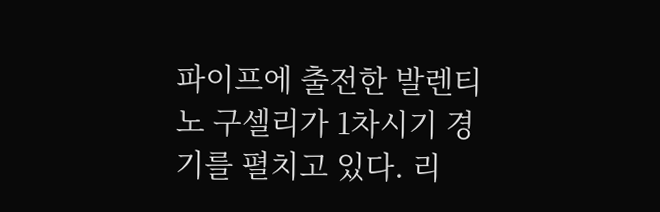파이프에 출전한 발렌티노 구셀리가 1차시기 경기를 펼치고 있다. 리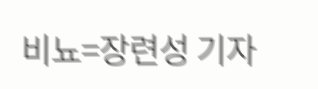비뇨=장련성 기자